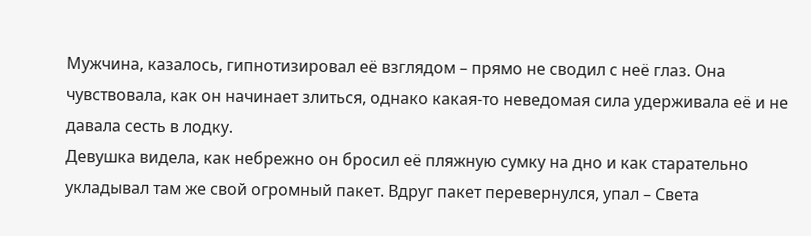Мужчина, казалось, гипнотизировал её взглядом – прямо не сводил с неё глаз. Она чувствовала, как он начинает злиться, однако какая-то неведомая сила удерживала её и не давала сесть в лодку.
Девушка видела, как небрежно он бросил её пляжную сумку на дно и как старательно укладывал там же свой огромный пакет. Вдруг пакет перевернулся, упал – Света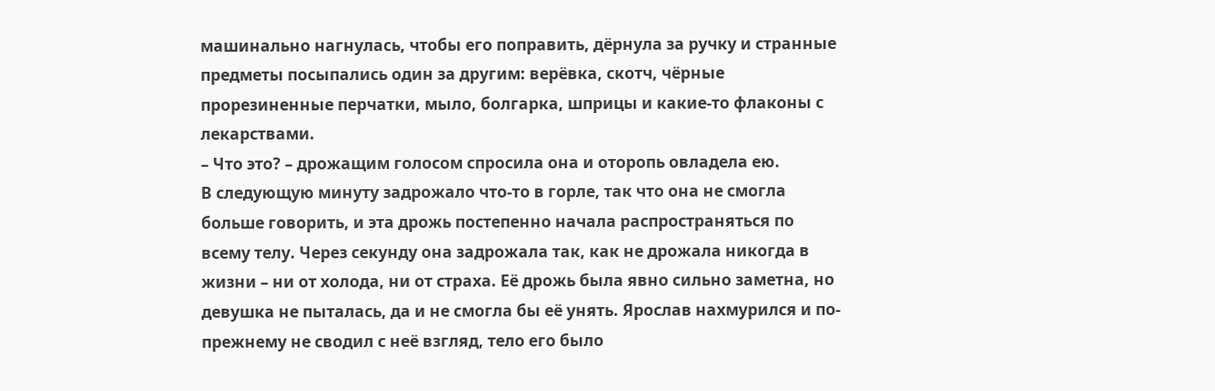машинально нагнулась, чтобы его поправить, дёрнула за ручку и странные предметы посыпались один за другим: верёвка, скотч, чёрные прорезиненные перчатки, мыло, болгарка, шприцы и какие-то флаконы с лекарствами.
– Что это? – дрожащим голосом спросила она и оторопь овладела ею.
В следующую минуту задрожало что-то в горле, так что она не смогла больше говорить, и эта дрожь постепенно начала распространяться по всему телу. Через секунду она задрожала так, как не дрожала никогда в жизни – ни от холода, ни от страха. Её дрожь была явно сильно заметна, но девушка не пыталась, да и не смогла бы её унять. Ярослав нахмурился и по-прежнему не сводил с неё взгляд, тело его было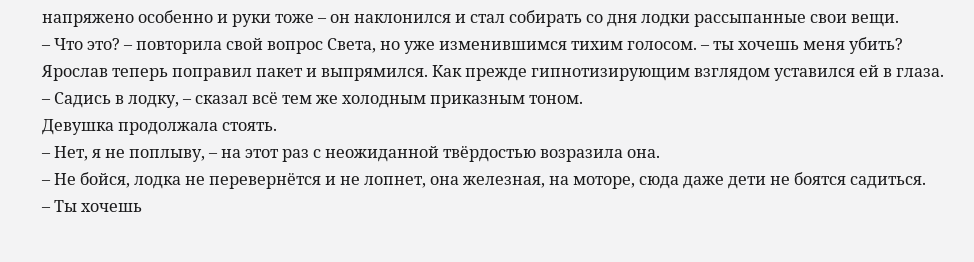напряжено особенно и руки тоже – он наклонился и стал собирать со дня лодки рассыпанные свои вещи.
– Что это? – повторила свой вопрос Света, но уже изменившимся тихим голосом. – ты хочешь меня убить?
Ярослав теперь поправил пакет и выпрямился. Как прежде гипнотизирующим взглядом уставился ей в глаза.
– Садись в лодку, – сказал всё тем же холодным приказным тоном.
Девушка продолжала стоять.
– Нет, я не поплыву, – на этот раз с неожиданной твёрдостью возразила она.
– Не бойся, лодка не перевернётся и не лопнет, она железная, на моторе, сюда даже дети не боятся садиться.
– Ты хочешь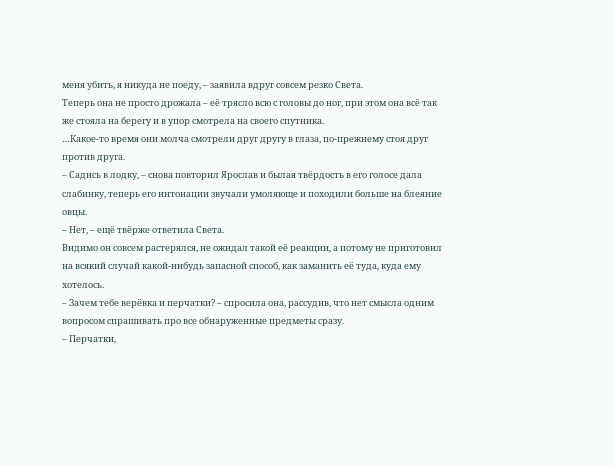меня убить, я никуда не поеду, – заявила вдруг совсем резко Света.
Теперь она не просто дрожала – её трясло всю с головы до ног, при этом она всё так же стояла на берегу и в упор смотрела на своего спутника.
…Какое-то время они молча смотрели друг другу в глаза, по-прежнему стоя друг против друга.
– Садись в лодку, – снова повторил Ярослав и былая твёрдость в его голосе дала слабинку, теперь его интонации звучали умоляюще и походили больше на блеяние овцы.
– Нет, – ещё твёрже ответила Света.
Видимо он совсем растерялся, не ожидал такой её реакции, а потому не приготовил на всякий случай какой-нибудь запасной способ, как заманить её туда, куда ему хотелось.
– Зачем тебе верёвка и перчатки? – спросила она, рассудив, что нет смысла одним вопросом спрашивать про все обнаруженные предметы сразу.
– Перчатки,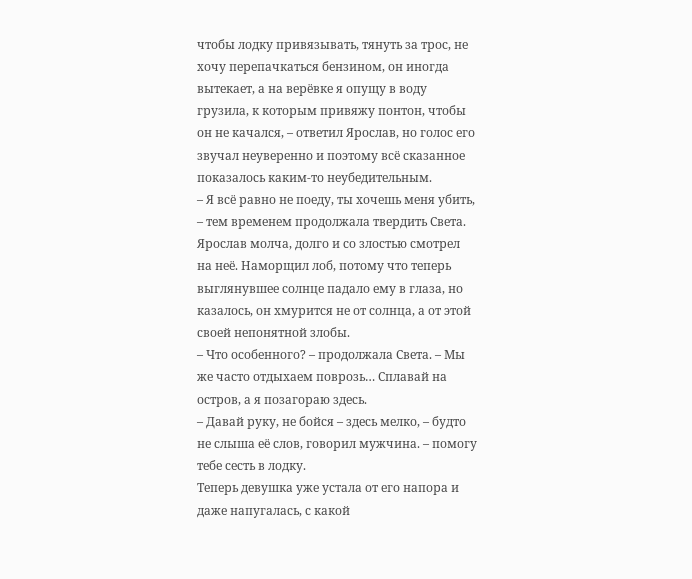чтобы лодку привязывать, тянуть за трос, не хочу перепачкаться бензином, он иногда вытекает, а на верёвке я опущу в воду грузила, к которым привяжу понтон, чтобы он не качался, – ответил Ярослав, но голос его звучал неуверенно и поэтому всё сказанное показалось каким-то неубедительным.
– Я всё равно не поеду, ты хочешь меня убить, – тем временем продолжала твердить Света.
Ярослав молча, долго и со злостью смотрел на неё. Наморщил лоб, потому что теперь выглянувшее солнце падало ему в глаза, но казалось, он хмурится не от солнца, а от этой своей непонятной злобы.
– Что особенного? – продолжала Света. – Мы же часто отдыхаем поврозь… Сплавай на остров, а я позагораю здесь.
– Давай руку, не бойся – здесь мелко, – будто не слыша её слов, говорил мужчина. – помогу тебе сесть в лодку.
Теперь девушка уже устала от его напора и даже напугалась, с какой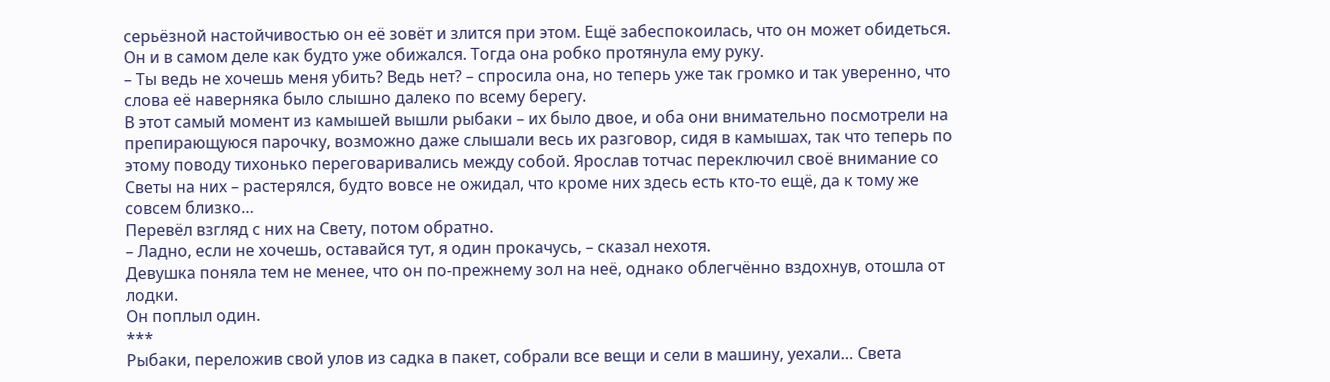серьёзной настойчивостью он её зовёт и злится при этом. Ещё забеспокоилась, что он может обидеться. Он и в самом деле как будто уже обижался. Тогда она робко протянула ему руку.
– Ты ведь не хочешь меня убить? Ведь нет? – спросила она, но теперь уже так громко и так уверенно, что слова её наверняка было слышно далеко по всему берегу.
В этот самый момент из камышей вышли рыбаки – их было двое, и оба они внимательно посмотрели на препирающуюся парочку, возможно даже слышали весь их разговор, сидя в камышах, так что теперь по этому поводу тихонько переговаривались между собой. Ярослав тотчас переключил своё внимание со Светы на них – растерялся, будто вовсе не ожидал, что кроме них здесь есть кто-то ещё, да к тому же совсем близко…
Перевёл взгляд с них на Свету, потом обратно.
– Ладно, если не хочешь, оставайся тут, я один прокачусь, – сказал нехотя.
Девушка поняла тем не менее, что он по-прежнему зол на неё, однако облегчённо вздохнув, отошла от лодки.
Он поплыл один.
***
Рыбаки, переложив свой улов из садка в пакет, собрали все вещи и сели в машину, уехали… Света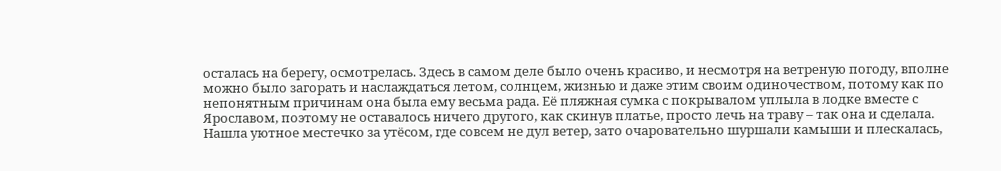осталась на берегу, осмотрелась. Здесь в самом деле было очень красиво, и несмотря на ветреную погоду, вполне можно было загорать и наслаждаться летом, солнцем, жизнью и даже этим своим одиночеством, потому как по непонятным причинам она была ему весьма рада. Её пляжная сумка с покрывалом уплыла в лодке вместе с Ярославом, поэтому не оставалось ничего другого, как скинув платье, просто лечь на траву – так она и сделала. Нашла уютное местечко за утёсом, где совсем не дул ветер, зато очаровательно шуршали камыши и плескалась,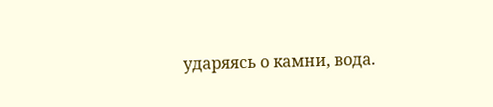ударяясь о камни, вода.